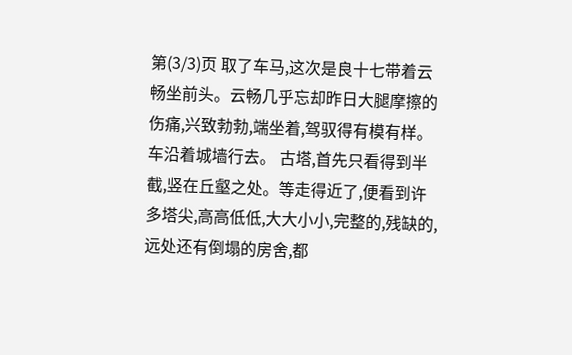第(3/3)页 取了车马,这次是良十七带着云畅坐前头。云畅几乎忘却昨日大腿摩擦的伤痛,兴致勃勃,端坐着,驾驭得有模有样。 车沿着城墙行去。 古塔,首先只看得到半截,竖在丘壑之处。等走得近了,便看到许多塔尖,高高低低,大大小小,完整的,残缺的,远处还有倒塌的房舍,都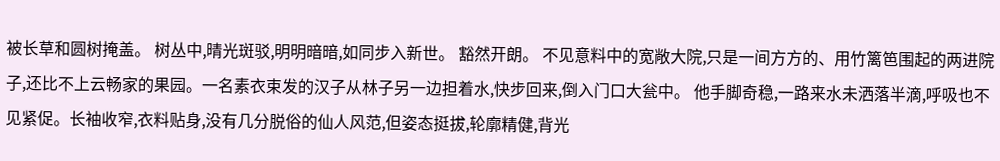被长草和圆树掩盖。 树丛中,晴光斑驳,明明暗暗,如同步入新世。 豁然开朗。 不见意料中的宽敞大院,只是一间方方的、用竹篱笆围起的两进院子,还比不上云畅家的果园。一名素衣束发的汉子从林子另一边担着水,快步回来,倒入门口大瓮中。 他手脚奇稳,一路来水未洒落半滴,呼吸也不见紧促。长袖收窄,衣料贴身,没有几分脱俗的仙人风范,但姿态挺拔,轮廓精健,背光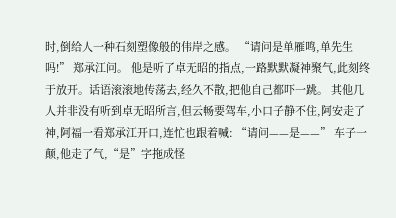时,倒给人一种石刻塑像般的伟岸之感。 “请问是单雁鸣,单先生吗!” 郑承江问。 他是听了卓无昭的指点,一路默默凝神聚气,此刻终于放开。话语滚滚地传荡去,经久不散,把他自己都吓一跳。 其他几人并非没有听到卓无昭所言,但云畅要驾车,小口子静不住,阿安走了神,阿福一看郑承江开口,连忙也跟着喊: “请问——是——” 车子一颠,他走了气,“是”字拖成怪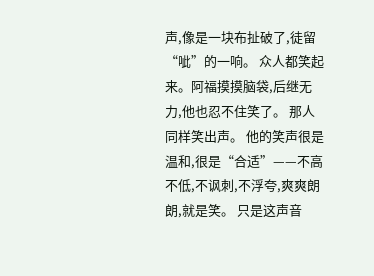声,像是一块布扯破了,徒留“呲”的一响。 众人都笑起来。阿福摸摸脑袋,后继无力,他也忍不住笑了。 那人同样笑出声。 他的笑声很是温和,很是“合适”——不高不低,不讽刺,不浮夸,爽爽朗朗,就是笑。 只是这声音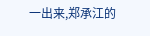一出来,郑承江的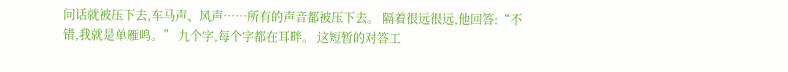问话就被压下去,车马声、风声……所有的声音都被压下去。 隔着很远很远,他回答:“不错,我就是单雁鸣。” 九个字,每个字都在耳畔。 这短暂的对答工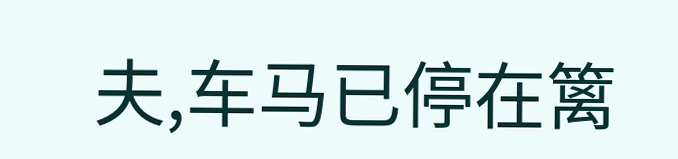夫,车马已停在篱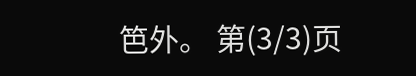笆外。 第(3/3)页